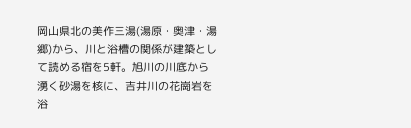岡山県北の美作三湯(湯原・奥津・湯郷)から、川と浴槽の関係が建築として読める宿を5軒。旭川の川底から湧く砂湯を核に、吉井川の花崗岩を浴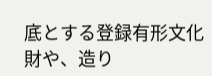底とする登録有形文化財や、造り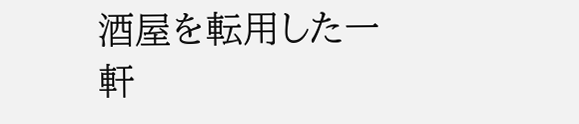酒屋を転用した一軒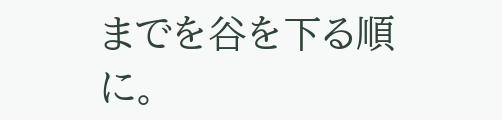までを谷を下る順に。